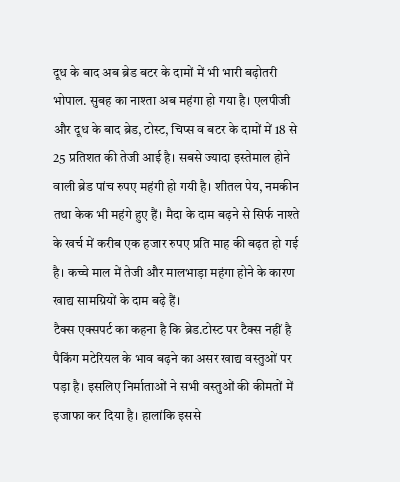दूध के बाद अब ब्रेड बटर के दामों में भी भारी बढ़ोतरी
भोपाल. सुबह का नाश्ता अब महंगा हो गया है। एलपीजी और दूध के बाद ब्रेड, टोस्ट, चिप्स व बटर के दामों में 18 से 25 प्रतिशत की तेजी आई है। सबसे ज्यादा इस्तेमाल होने वाली ब्रेड पांच रुपए महंगी हो गयी है। शीतल पेय, नमकीन तथा केक भी महंगे हुए हैं। मैदा के दाम बढ़ने से सिर्फ नाश्ते के खर्च में करीब एक हजार रुपए प्रति माह की बढ़त हो गई है। कच्चे माल में तेजी और मालभाड़ा महंगा होने के कारण खाद्य सामग्रियों के दाम बढ़े हैं।
टैक्स एक्सपर्ट का कहना है कि ब्रेड.टोस्ट पर टैक्स नहीं है पैकिंग मटेरियल के भाव बढ़ने का असर खाद्य वस्तुओं पर पड़ा है। इसलिए निर्माताओं ने सभी वस्तुओं की कीमतों में इजाफा कर दिया है। हालांकि इससे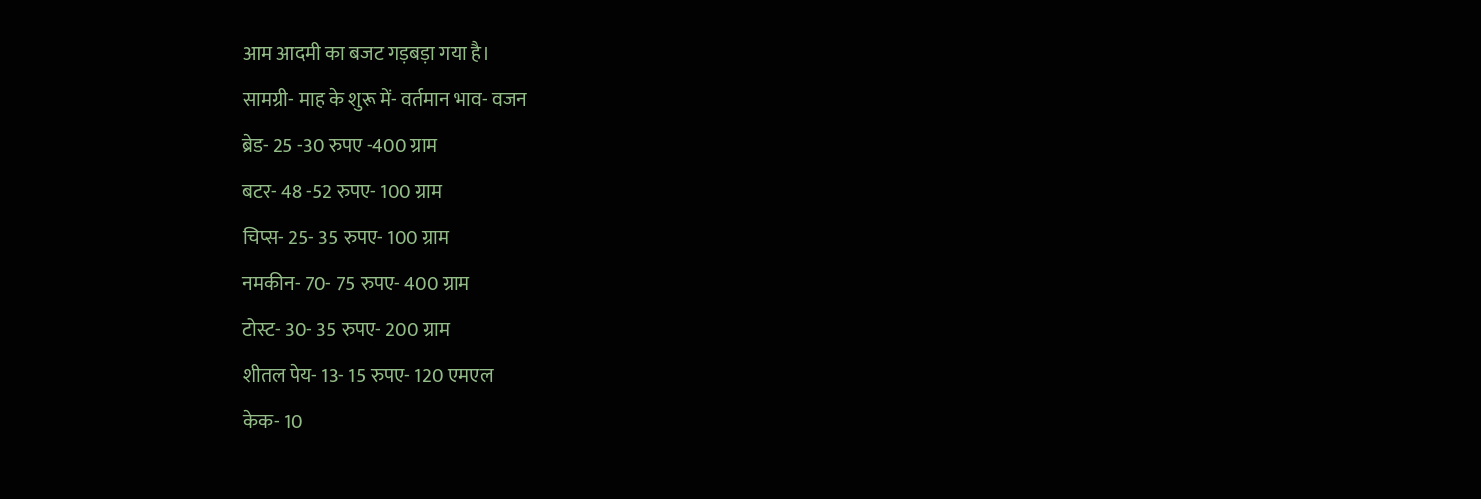आम आदमी का बजट गड़बड़ा गया है।
सामग्री- माह के शुरू में- वर्तमान भाव- वजन
ब्रेड- 25 -30 रुपए -400 ग्राम
बटर- 48 -52 रुपए- 100 ग्राम
चिप्स- 25- 35 रुपए- 100 ग्राम
नमकीन- 70- 75 रुपए- 400 ग्राम
टोस्ट- 30- 35 रुपए- 200 ग्राम
शीतल पेय- 13- 15 रुपए- 120 एमएल
केक- 10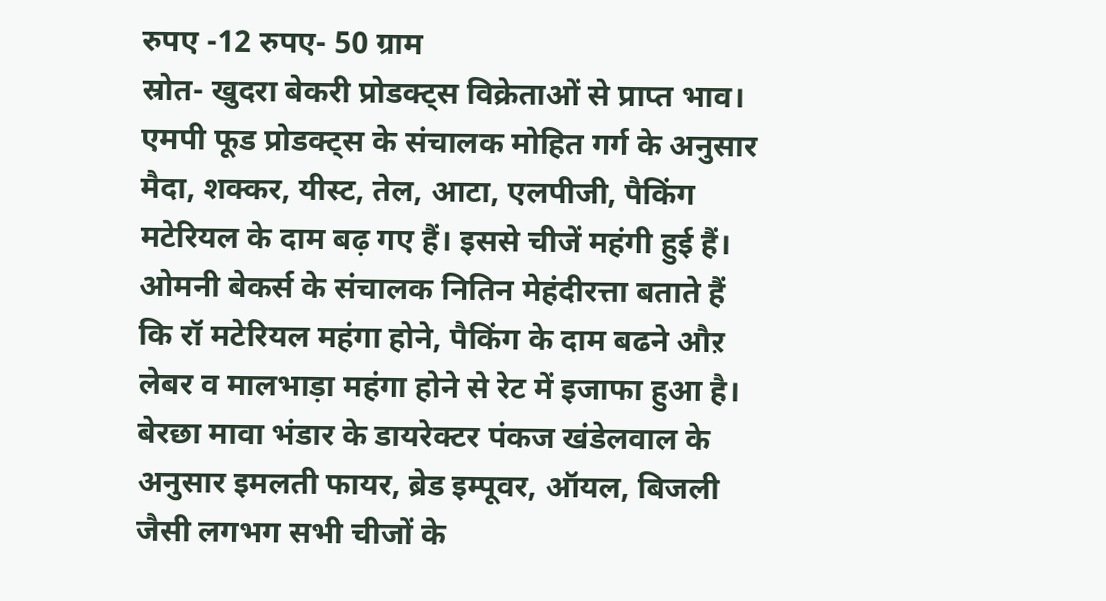रुपए -12 रुपए- 50 ग्राम
स्रोत- खुदरा बेकरी प्रोडक्ट्स विक्रेताओं से प्राप्त भाव।
एमपी फूड प्रोडक्ट्स के संचालक मोहित गर्ग के अनुसार मैदा, शक्कर, यीस्ट, तेल, आटा, एलपीजी, पैकिंग मटेरियल के दाम बढ़ गए हैं। इससे चीजें महंगी हुई हैं।
ओमनी बेकर्स के संचालक नितिन मेहंदीरत्ता बताते हैं कि रॉ मटेरियल महंगा होने, पैकिंग के दाम बढने औऱ लेबर व मालभाड़ा महंगा होने से रेट में इजाफा हुआ है।
बेरछा मावा भंडार के डायरेक्टर पंकज खंडेलवाल के अनुसार इमलती फायर, ब्रेड इम्पूवर, ऑयल, बिजली जैसी लगभग सभी चीजों के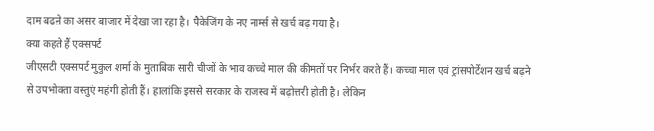दाम बढऩे का असर बाजार में देखा जा रहा है। पैकेजिंग के नए नार्म्स से खर्च बढ़ गया है।
क्या कहते हैं एक्सपर्ट
जीएसटी एक्सपर्ट मुकुल शर्मा के मुताबिक सारी चीजों के भाव कच्चे माल की कीमतों पर निर्भर करते हैं। कच्चा माल एवं ट्रांसपोर्टेशन खर्च बढ़ने से उपभोक्ता वस्तुएं महंगी होती हैं। हालांकि इससे सरकार के राजस्व में बढ़ोत्तरी होती है। लेकिन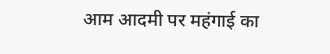आम आदमी पर महंगाई का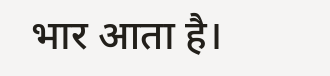भार आता है।